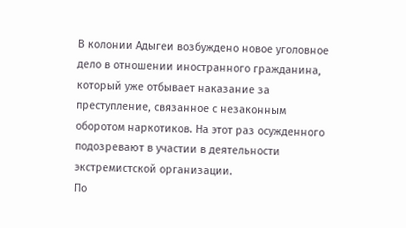В колонии Адыгеи возбуждено новое уголовное дело в отношении иностранного гражданина, который уже отбывает наказание за преступление, связанное с незаконным оборотом наркотиков. На этот раз осужденного подозревают в участии в деятельности экстремистской организации.
По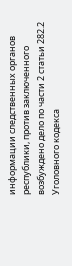информации следственных органов республики, против заключенного возбуждено дело по части 2 статьи 282.2 Уголовного кодекса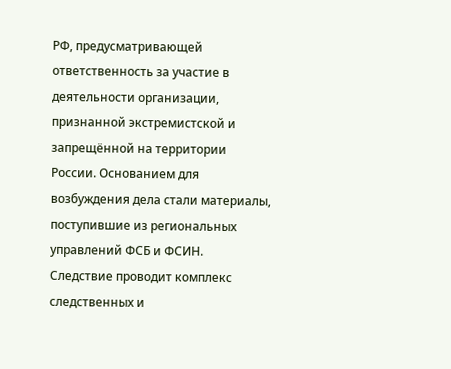РФ, предусматривающей ответственность за участие в деятельности организации, признанной экстремистской и запрещённой на территории России. Основанием для возбуждения дела стали материалы, поступившие из региональных управлений ФСБ и ФСИН.
Следствие проводит комплекс следственных и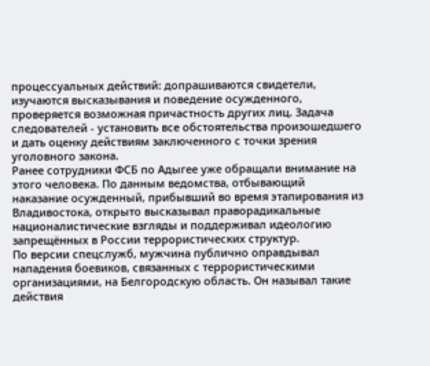процессуальных действий: допрашиваются свидетели, изучаются высказывания и поведение осужденного, проверяется возможная причастность других лиц. Задача следователей - установить все обстоятельства произошедшего и дать оценку действиям заключенного с точки зрения уголовного закона.
Ранее сотрудники ФСБ по Адыгее уже обращали внимание на этого человека. По данным ведомства, отбывающий наказание осужденный, прибывший во время этапирования из Владивостока, открыто высказывал праворадикальные националистические взгляды и поддерживал идеологию запрещённых в России террористических структур.
По версии спецслужб, мужчина публично оправдывал нападения боевиков, связанных с террористическими организациями, на Белгородскую область. Он называл такие действия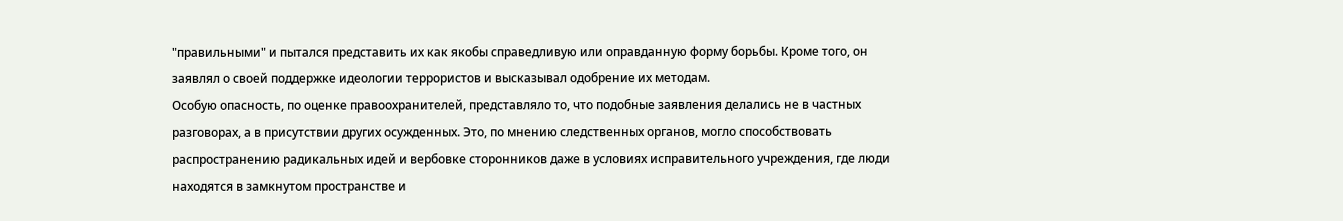"правильными" и пытался представить их как якобы справедливую или оправданную форму борьбы. Кроме того, он заявлял о своей поддержке идеологии террористов и высказывал одобрение их методам.
Особую опасность, по оценке правоохранителей, представляло то, что подобные заявления делались не в частных разговорах, а в присутствии других осужденных. Это, по мнению следственных органов, могло способствовать распространению радикальных идей и вербовке сторонников даже в условиях исправительного учреждения, где люди находятся в замкнутом пространстве и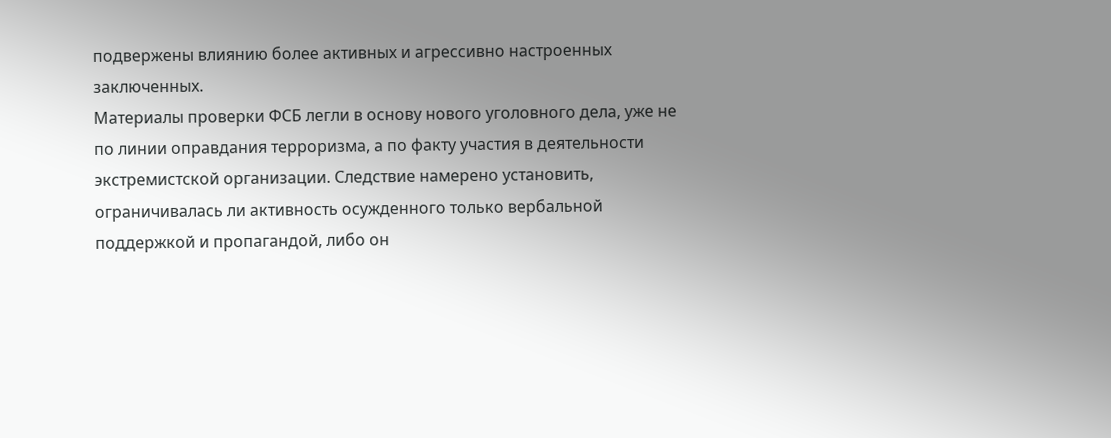подвержены влиянию более активных и агрессивно настроенных заключенных.
Материалы проверки ФСБ легли в основу нового уголовного дела, уже не по линии оправдания терроризма, а по факту участия в деятельности экстремистской организации. Следствие намерено установить, ограничивалась ли активность осужденного только вербальной поддержкой и пропагандой, либо он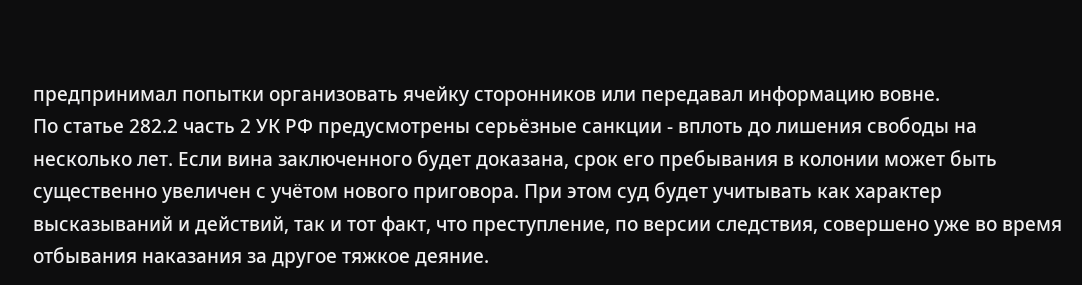предпринимал попытки организовать ячейку сторонников или передавал информацию вовне.
По статье 282.2 часть 2 УК РФ предусмотрены серьёзные санкции - вплоть до лишения свободы на несколько лет. Если вина заключенного будет доказана, срок его пребывания в колонии может быть существенно увеличен с учётом нового приговора. При этом суд будет учитывать как характер высказываний и действий, так и тот факт, что преступление, по версии следствия, совершено уже во время отбывания наказания за другое тяжкое деяние.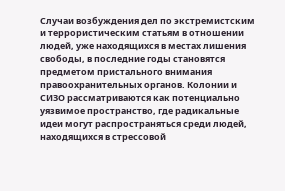Случаи возбуждения дел по экстремистским и террористическим статьям в отношении людей, уже находящихся в местах лишения свободы, в последние годы становятся предметом пристального внимания правоохранительных органов. Колонии и СИЗО рассматриваются как потенциально уязвимое пространство, где радикальные идеи могут распространяться среди людей, находящихся в стрессовой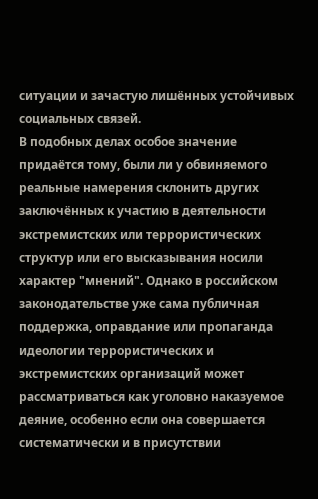ситуации и зачастую лишённых устойчивых социальных связей.
В подобных делах особое значение придаётся тому, были ли у обвиняемого реальные намерения склонить других заключённых к участию в деятельности экстремистских или террористических структур или его высказывания носили характер "мнений". Однако в российском законодательстве уже сама публичная поддержка, оправдание или пропаганда идеологии террористических и экстремистских организаций может рассматриваться как уголовно наказуемое деяние, особенно если она совершается систематически и в присутствии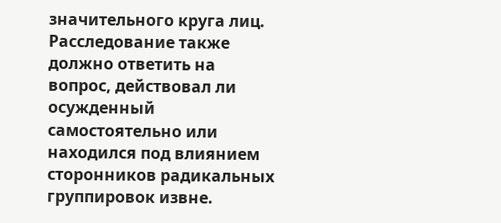значительного круга лиц.
Расследование также должно ответить на вопрос, действовал ли осужденный самостоятельно или находился под влиянием сторонников радикальных группировок извне.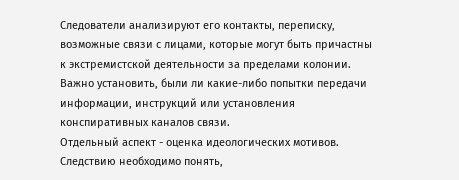Следователи анализируют его контакты, переписку, возможные связи с лицами, которые могут быть причастны к экстремистской деятельности за пределами колонии. Важно установить, были ли какие-либо попытки передачи информации, инструкций или установления конспиративных каналов связи.
Отдельный аспект - оценка идеологических мотивов. Следствию необходимо понять,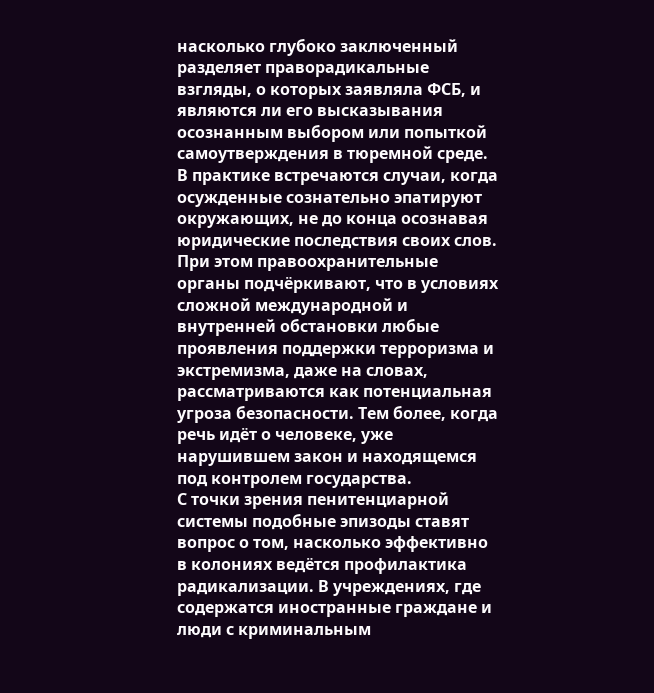насколько глубоко заключенный разделяет праворадикальные взгляды, о которых заявляла ФСБ, и являются ли его высказывания осознанным выбором или попыткой самоутверждения в тюремной среде. В практике встречаются случаи, когда осужденные сознательно эпатируют окружающих, не до конца осознавая юридические последствия своих слов.
При этом правоохранительные органы подчёркивают, что в условиях сложной международной и внутренней обстановки любые проявления поддержки терроризма и экстремизма, даже на словах, рассматриваются как потенциальная угроза безопасности. Тем более, когда речь идёт о человеке, уже нарушившем закон и находящемся под контролем государства.
С точки зрения пенитенциарной системы подобные эпизоды ставят вопрос о том, насколько эффективно в колониях ведётся профилактика радикализации. В учреждениях, где содержатся иностранные граждане и люди с криминальным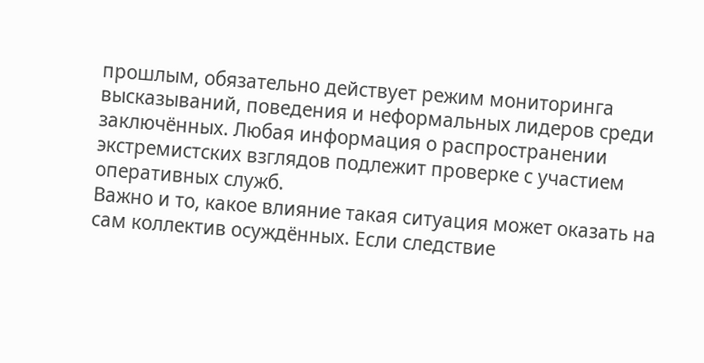прошлым, обязательно действует режим мониторинга высказываний, поведения и неформальных лидеров среди заключённых. Любая информация о распространении экстремистских взглядов подлежит проверке с участием оперативных служб.
Важно и то, какое влияние такая ситуация может оказать на сам коллектив осуждённых. Если следствие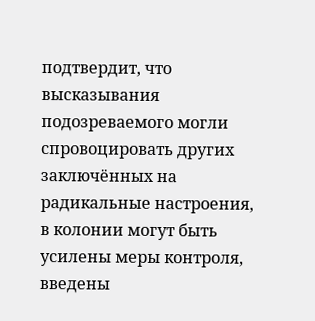подтвердит, что высказывания подозреваемого могли спровоцировать других заключённых на радикальные настроения, в колонии могут быть усилены меры контроля, введены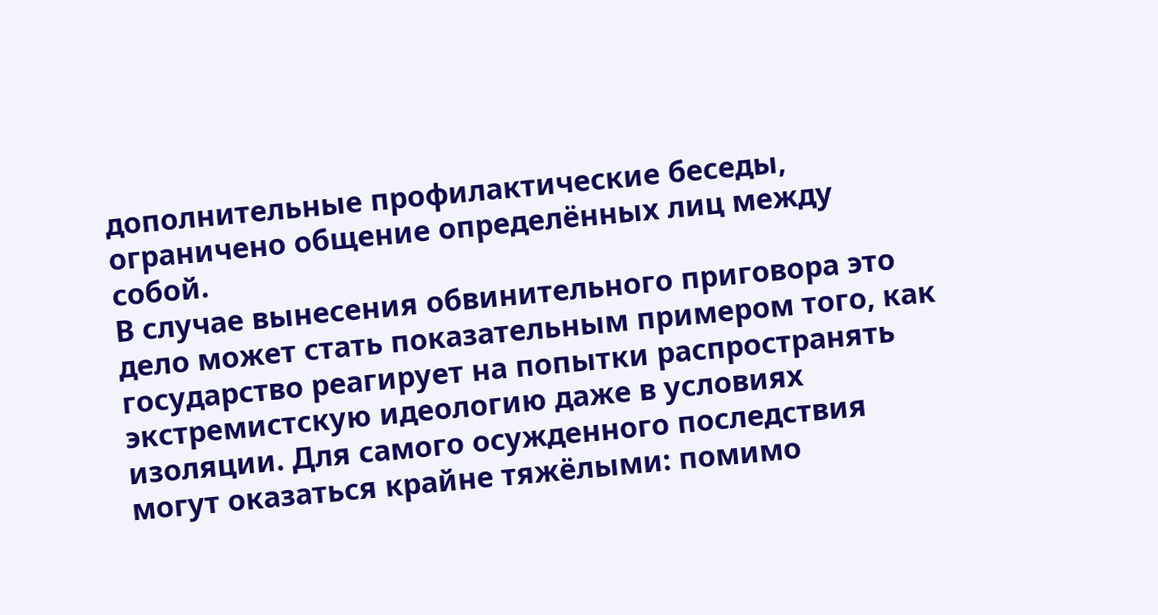дополнительные профилактические беседы, ограничено общение определённых лиц между собой.
В случае вынесения обвинительного приговора это дело может стать показательным примером того, как государство реагирует на попытки распространять экстремистскую идеологию даже в условиях изоляции. Для самого осужденного последствия могут оказаться крайне тяжёлыми: помимо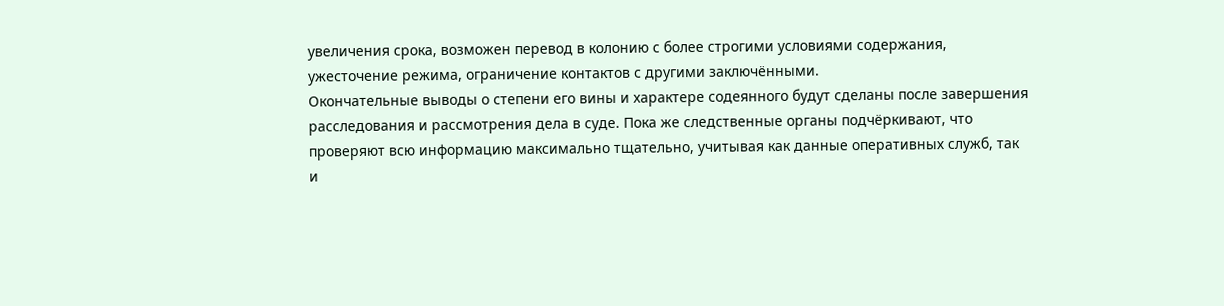увеличения срока, возможен перевод в колонию с более строгими условиями содержания, ужесточение режима, ограничение контактов с другими заключёнными.
Окончательные выводы о степени его вины и характере содеянного будут сделаны после завершения расследования и рассмотрения дела в суде. Пока же следственные органы подчёркивают, что проверяют всю информацию максимально тщательно, учитывая как данные оперативных служб, так и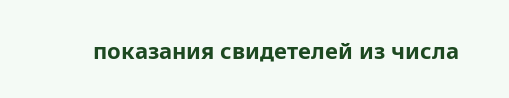показания свидетелей из числа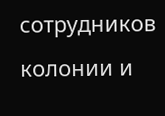сотрудников колонии и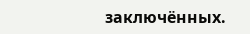заключённых.